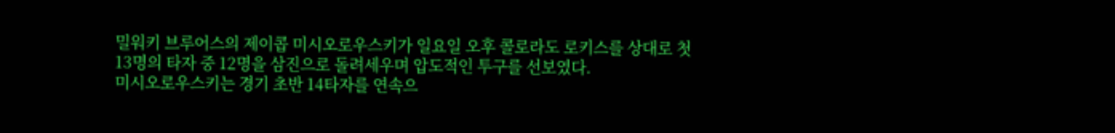밀워키 브루어스의 제이콥 미시오로우스키가 일요일 오후 콜로라도 로키스를 상대로 첫 13명의 타자 중 12명을 삼진으로 돌려세우며 압도적인 투구를 선보였다.
미시오로우스키는 경기 초반 14타자를 연속으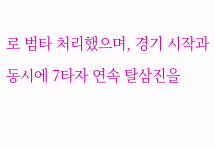로 범타 처리했으며, 경기 시작과 동시에 7타자 연속 탈삼진을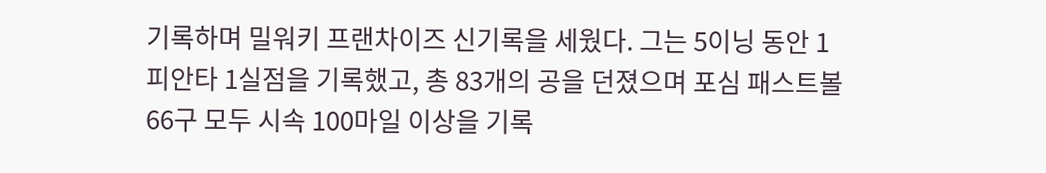기록하며 밀워키 프랜차이즈 신기록을 세웠다. 그는 5이닝 동안 1피안타 1실점을 기록했고, 총 83개의 공을 던졌으며 포심 패스트볼 66구 모두 시속 100마일 이상을 기록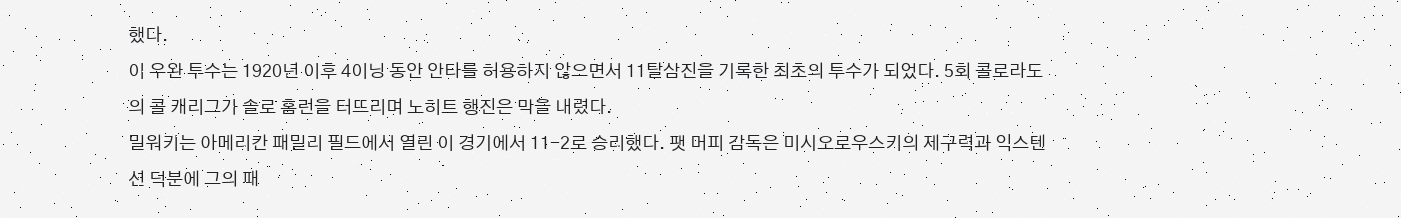했다.
이 우완 투수는 1920년 이후 4이닝 동안 안타를 허용하지 않으면서 11탈삼진을 기록한 최초의 투수가 되었다. 5회 콜로라도의 콜 캐리그가 솔로 홈런을 터뜨리며 노히트 행진은 막을 내렸다.
밀워키는 아메리칸 패밀리 필드에서 열린 이 경기에서 11-2로 승리했다. 팻 머피 감독은 미시오로우스키의 제구력과 익스텐션 덕분에 그의 패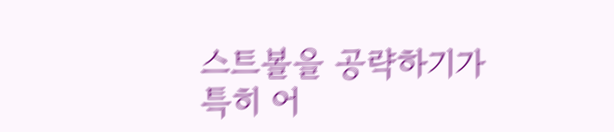스트볼을 공략하기가 특히 어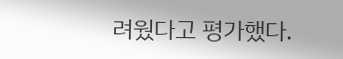려웠다고 평가했다.